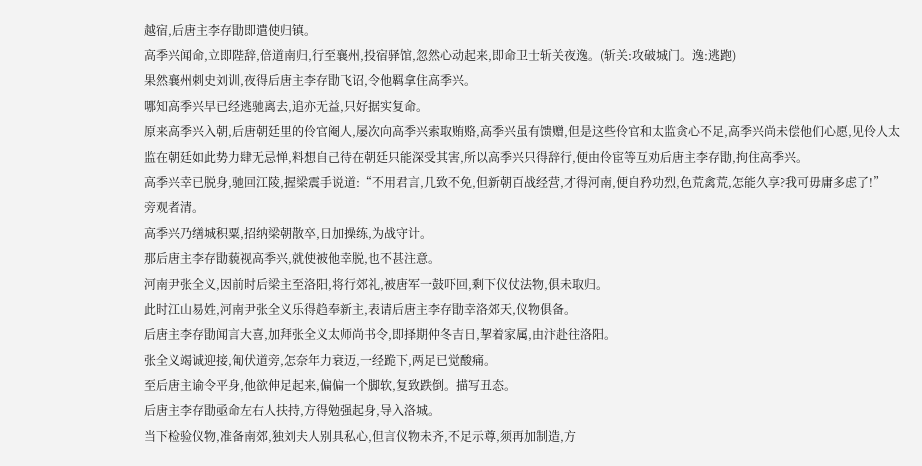越宿,后唐主李存勖即遣使归镇。
高季兴闻命,立即陛辞,倍道南归,行至襄州,投宿驿馆,忽然心动起来,即命卫士斩关夜逸。(斩关:攻破城门。逸:逃跑)
果然襄州刺史刘训,夜得后唐主李存勖飞诏,令他羁拿住高季兴。
哪知高季兴早已经逃驰离去,追亦无益,只好据实复命。
原来高季兴入朝,后唐朝廷里的伶官阉人,屡次向高季兴索取贿赂,高季兴虽有馈赠,但是这些伶官和太监贪心不足,高季兴尚未偿他们心愿,见伶人太监在朝廷如此势力肆无忌惮,料想自己待在朝廷只能深受其害,所以高季兴只得辞行,便由伶宦等互劝后唐主李存勖,拘住高季兴。
高季兴幸已脱身,驰回江陵,握梁震手说道:“不用君言,几致不免,但新朝百战经营,才得河南,便自矜功烈,色荒禽荒,怎能久享?我可毋庸多虑了!”
旁观者清。
高季兴乃缮城积粟,招纳梁朝散卒,日加操练,为战守计。
那后唐主李存勖藐视高季兴,就使被他幸脱,也不甚注意。
河南尹张全义,因前时后梁主至洛阳,将行郊礼,被唐军一鼓吓回,剩下仪仗法物,俱未取归。
此时江山易姓,河南尹张全义乐得趋奉新主,表请后唐主李存勖幸洛郊天,仪物俱备。
后唐主李存勖闻言大喜,加拜张全义太师尚书令,即择期仲冬吉日,挈着家属,由汴赴往洛阳。
张全义竭诚迎接,匍伏道旁,怎奈年力衰迈,一经跪下,两足已觉酸痛。
至后唐主谕令平身,他欲伸足起来,偏偏一个脚软,复致跌倒。描写丑态。
后唐主李存勖亟命左右人扶持,方得勉强起身,导入洛城。
当下检验仪物,准备南郊,独刘夫人别具私心,但言仪物未齐,不足示尊,须再加制造,方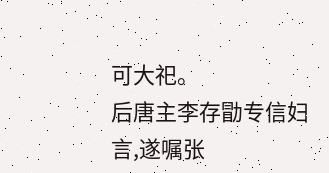可大祀。
后唐主李存勖专信妇言,遂嘱张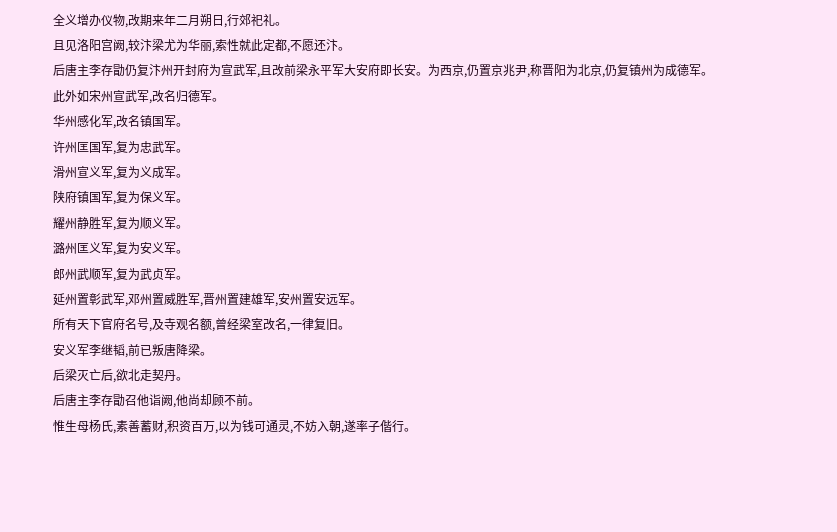全义增办仪物,改期来年二月朔日,行郊祀礼。
且见洛阳宫阙,较汴梁尤为华丽,索性就此定都,不愿还汴。
后唐主李存勖仍复汴州开封府为宣武军,且改前梁永平军大安府即长安。为西京,仍置京兆尹,称晋阳为北京,仍复镇州为成德军。
此外如宋州宣武军,改名归德军。
华州感化军,改名镇国军。
许州匡国军,复为忠武军。
滑州宣义军,复为义成军。
陕府镇国军,复为保义军。
耀州静胜军,复为顺义军。
潞州匡义军,复为安义军。
郎州武顺军,复为武贞军。
延州置彰武军,邓州置威胜军,晋州置建雄军,安州置安远军。
所有天下官府名号,及寺观名额,曾经梁室改名,一律复旧。
安义军李继韬,前已叛唐降梁。
后梁灭亡后,欲北走契丹。
后唐主李存勖召他诣阙,他尚却顾不前。
惟生母杨氏,素善蓄财,积资百万,以为钱可通灵,不妨入朝,遂率子偕行。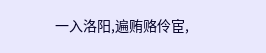一入洛阳,遍贿赂伶宦,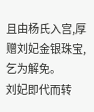且由杨氏入宫,厚赠刘妃金银珠宝,乞为解免。
刘妃即代而转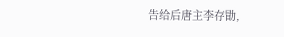告给后唐主李存勖,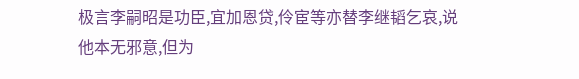极言李嗣昭是功臣,宜加恩贷,伶宦等亦替李继韬乞哀,说他本无邪意,但为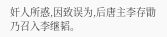奸人所惑,因致误为,后唐主李存勖乃召入李继韬。